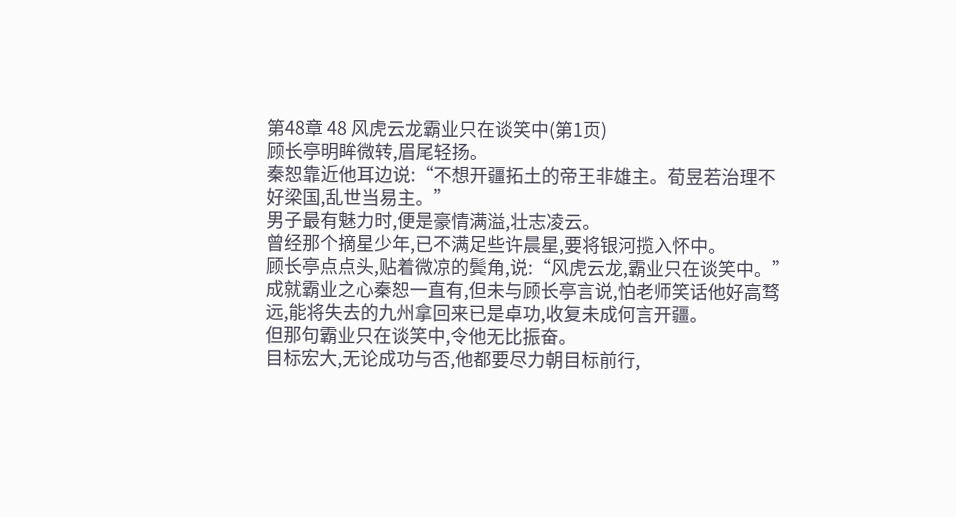第48章 48 风虎云龙霸业只在谈笑中(第1页)
顾长亭明眸微转,眉尾轻扬。
秦恕靠近他耳边说:“不想开疆拓土的帝王非雄主。荀昱若治理不好梁国,乱世当易主。”
男子最有魅力时,便是豪情满溢,壮志凌云。
曾经那个摘星少年,已不满足些许晨星,要将银河揽入怀中。
顾长亭点点头,贴着微凉的鬓角,说:“风虎云龙,霸业只在谈笑中。”
成就霸业之心秦恕一直有,但未与顾长亭言说,怕老师笑话他好高骛远,能将失去的九州拿回来已是卓功,收复未成何言开疆。
但那句霸业只在谈笑中,令他无比振奋。
目标宏大,无论成功与否,他都要尽力朝目标前行,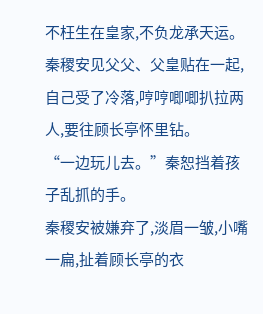不枉生在皇家,不负龙承天运。
秦稷安见父父、父皇贴在一起,自己受了冷落,哼哼唧唧扒拉两人,要往顾长亭怀里钻。
“一边玩儿去。”秦恕挡着孩子乱抓的手。
秦稷安被嫌弃了,淡眉一皱,小嘴一扁,扯着顾长亭的衣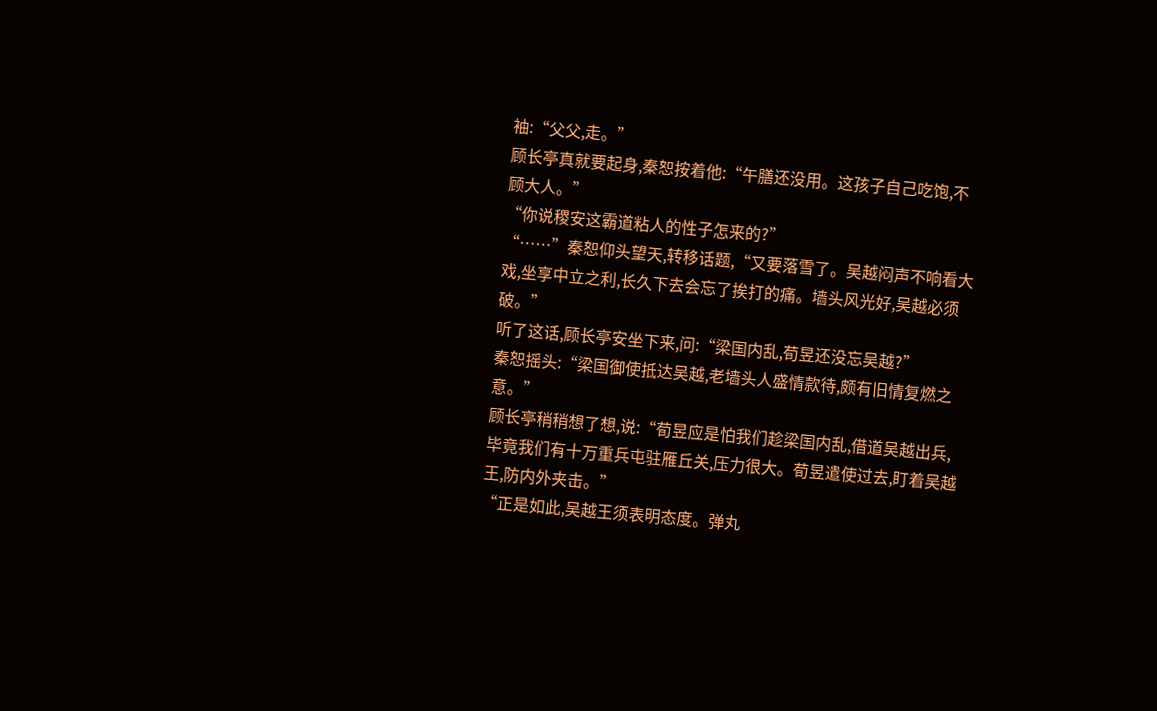袖:“父父,走。”
顾长亭真就要起身,秦恕按着他:“午膳还没用。这孩子自己吃饱,不顾大人。”
“你说稷安这霸道粘人的性子怎来的?”
“……”秦恕仰头望天,转移话题,“又要落雪了。吴越闷声不响看大戏,坐享中立之利,长久下去会忘了挨打的痛。墙头风光好,吴越必须破。”
听了这话,顾长亭安坐下来,问:“梁国内乱,荀昱还没忘吴越?”
秦恕摇头:“梁国御使抵达吴越,老墙头人盛情款待,颇有旧情复燃之意。”
顾长亭稍稍想了想,说:“荀昱应是怕我们趁梁国内乱,借道吴越出兵,毕竟我们有十万重兵屯驻雁丘关,压力很大。荀昱遣使过去,盯着吴越王,防内外夹击。”
“正是如此,吴越王须表明态度。弹丸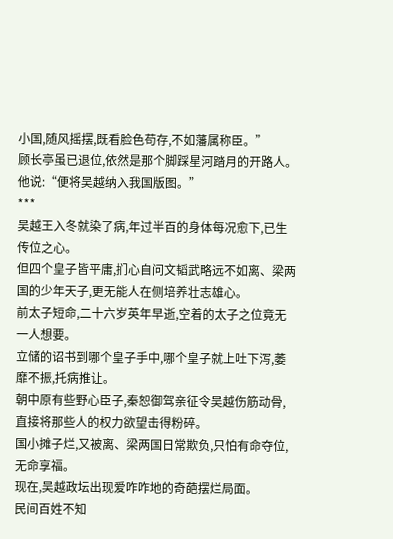小国,随风摇摆,既看脸色苟存,不如藩属称臣。”
顾长亭虽已退位,依然是那个脚踩星河踏月的开路人。
他说:“便将吴越纳入我国版图。”
***
吴越王入冬就染了病,年过半百的身体每况愈下,已生传位之心。
但四个皇子皆平庸,扪心自问文韬武略远不如离、梁两国的少年天子,更无能人在侧培养壮志雄心。
前太子短命,二十六岁英年早逝,空着的太子之位竟无一人想要。
立储的诏书到哪个皇子手中,哪个皇子就上吐下泻,萎靡不振,托病推让。
朝中原有些野心臣子,秦恕御驾亲征令吴越伤筋动骨,直接将那些人的权力欲望击得粉碎。
国小摊子烂,又被离、梁两国日常欺负,只怕有命夺位,无命享福。
现在,吴越政坛出现爱咋咋地的奇葩摆烂局面。
民间百姓不知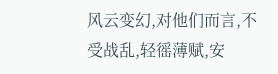风云变幻,对他们而言,不受战乱,轻徭薄赋,安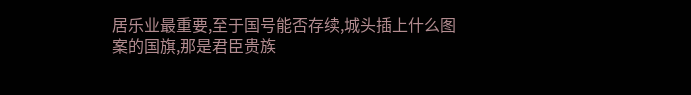居乐业最重要,至于国号能否存续,城头插上什么图案的国旗,那是君臣贵族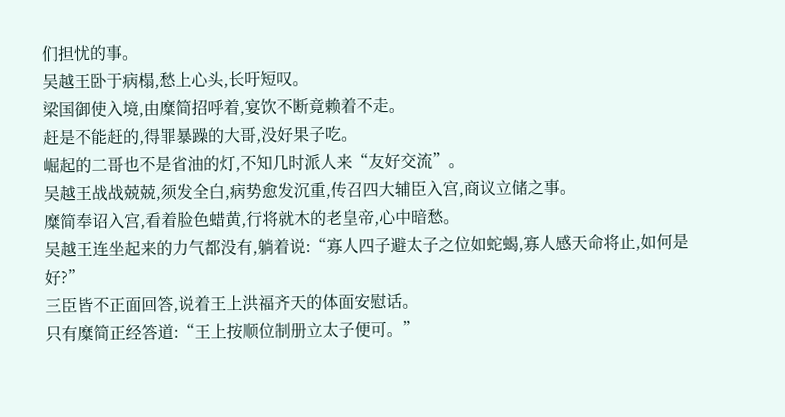们担忧的事。
吴越王卧于病榻,愁上心头,长吁短叹。
梁国御使入境,由糜简招呼着,宴饮不断竟赖着不走。
赶是不能赶的,得罪暴躁的大哥,没好果子吃。
崛起的二哥也不是省油的灯,不知几时派人来“友好交流”。
吴越王战战兢兢,须发全白,病势愈发沉重,传召四大辅臣入宫,商议立储之事。
糜简奉诏入宫,看着脸色蜡黄,行将就木的老皇帝,心中暗愁。
吴越王连坐起来的力气都没有,躺着说:“寡人四子避太子之位如蛇蝎,寡人感天命将止,如何是好?”
三臣皆不正面回答,说着王上洪福齐天的体面安慰话。
只有糜简正经答道:“王上按顺位制册立太子便可。”